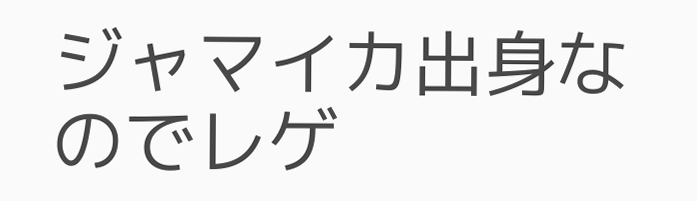ジャマイカ出身なのでレゲ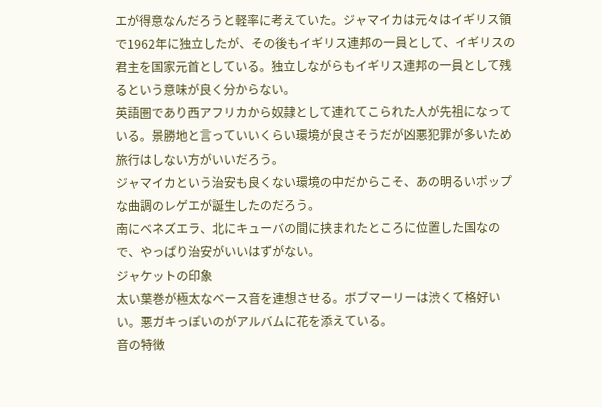エが得意なんだろうと軽率に考えていた。ジャマイカは元々はイギリス領で1962年に独立したが、その後もイギリス連邦の一員として、イギリスの君主を国家元首としている。独立しながらもイギリス連邦の一員として残るという意味が良く分からない。
英語圏であり西アフリカから奴隷として連れてこられた人が先祖になっている。景勝地と言っていいくらい環境が良さそうだが凶悪犯罪が多いため旅行はしない方がいいだろう。
ジャマイカという治安も良くない環境の中だからこそ、あの明るいポップな曲調のレゲエが誕生したのだろう。
南にベネズエラ、北にキューバの間に挟まれたところに位置した国なので、やっぱり治安がいいはずがない。
ジャケットの印象
太い葉巻が極太なベース音を連想させる。ボブマーリーは渋くて格好いい。悪ガキっぽいのがアルバムに花を添えている。
音の特徴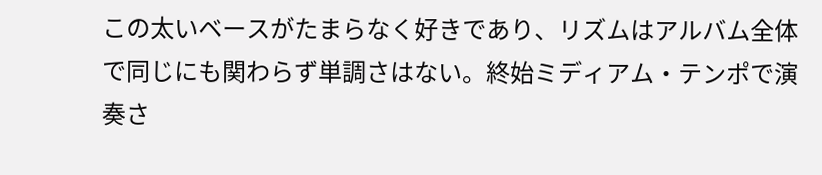この太いベースがたまらなく好きであり、リズムはアルバム全体で同じにも関わらず単調さはない。終始ミディアム・テンポで演奏さ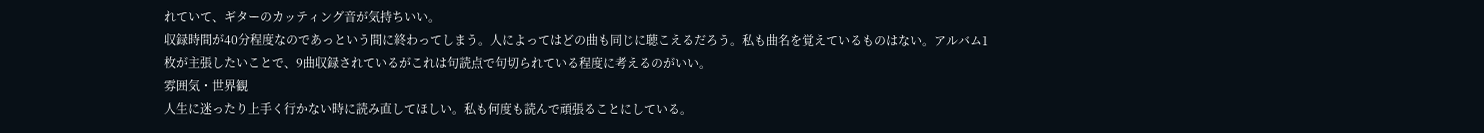れていて、ギターのカッティング音が気持ちいい。
収録時間が40分程度なのであっという間に終わってしまう。人によってはどの曲も同じに聴こえるだろう。私も曲名を覚えているものはない。アルバム1枚が主張したいことで、9曲収録されているがこれは句読点で句切られている程度に考えるのがいい。
雰囲気・世界観
人生に迷ったり上手く行かない時に読み直してほしい。私も何度も読んで頑張ることにしている。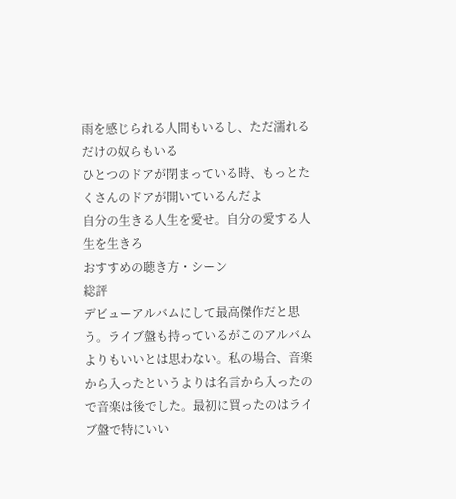雨を感じられる人間もいるし、ただ濡れるだけの奴らもいる
ひとつのドアが閉まっている時、もっとたくさんのドアが開いているんだよ
自分の生きる人生を愛せ。自分の愛する人生を生きろ
おすすめの聴き方・シーン
総評
デビューアルバムにして最高傑作だと思う。ライブ盤も持っているがこのアルバムよりもいいとは思わない。私の場合、音楽から入ったというよりは名言から入ったので音楽は後でした。最初に買ったのはライブ盤で特にいい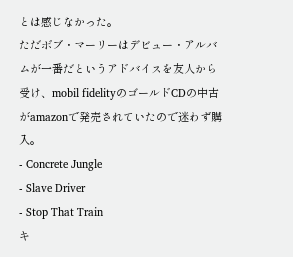とは感じなかった。
ただボブ・マーリーはデビュー・アルバムが一番だというアドバイスを友人から受け、mobil fidelityのゴールドCDの中古がamazonで発売されていたので迷わず購入。
- Concrete Jungle
- Slave Driver
- Stop That Train
キ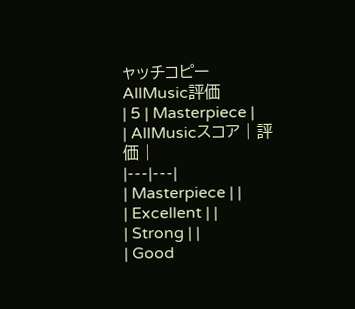ャッチコピー
AllMusic評価
| 5 | Masterpiece |
| AllMusicスコア | 評 価 |
|---|---|
| Masterpiece | |
| Excellent | |
| Strong | |
| Good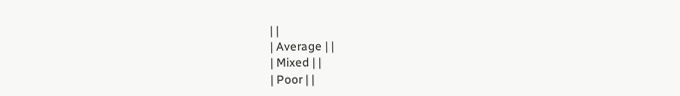| |
| Average | |
| Mixed | |
| Poor | |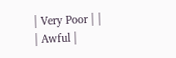| Very Poor | |
| Awful |